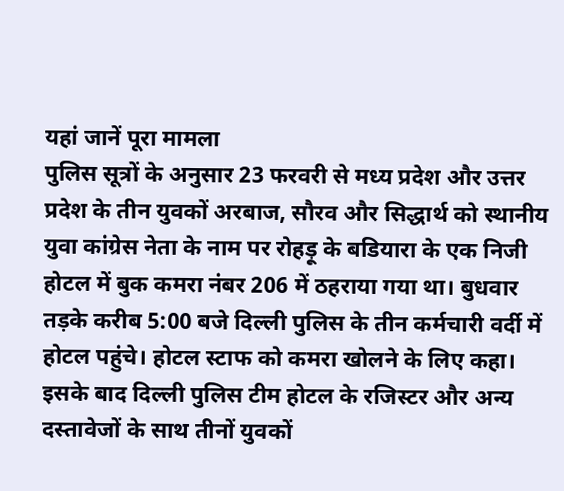यहां जानें पूरा मामला
पुलिस सूत्रों के अनुसार 23 फरवरी से मध्य प्रदेश और उत्तर प्रदेश के तीन युवकों अरबाज, सौरव और सिद्धार्थ को स्थानीय युवा कांग्रेस नेता के नाम पर रोहड़ू के बडियारा के एक निजी होटल में बुक कमरा नंबर 206 में ठहराया गया था। बुधवार तड़के करीब 5:00 बजे दिल्ली पुलिस के तीन कर्मचारी वर्दी में होटल पहुंचे। होटल स्टाफ को कमरा खोलने के लिए कहा। इसके बाद दिल्ली पुलिस टीम होटल के रजिस्टर और अन्य दस्तावेजों के साथ तीनों युवकों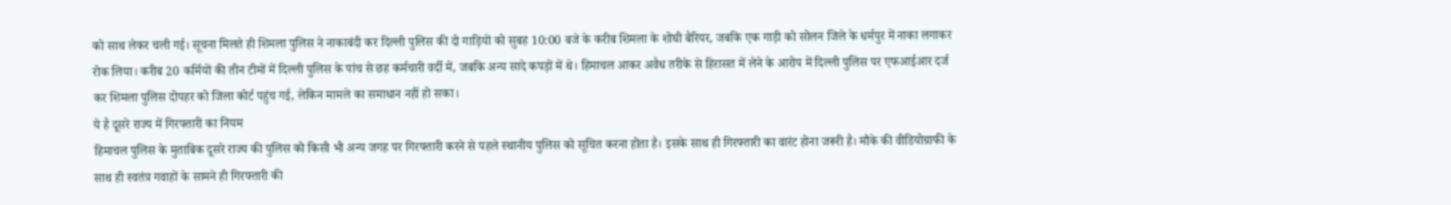को साथ लेकर चली गई। सूचना मिलते ही शिमला पुलिस ने नाकाबंदी कर दिल्ली पुलिस की दो गाड़ियों को सुबह 10:00 बजे के करीब शिमला के शोघी बैरियर, जबकि एक गाड़ी को सोलन जिले के धर्मपुर में नाका लगाकर रोक लिया। करीब 20 कर्मियों की तीन टीमों में दिल्ली पुलिस के पांच से छह कर्मचारी वर्दी में, जबकि अन्य सादे कपड़ों में थे। हिमाचल आकर अवैध तरीके से हिरासत में लेने के आरोप में दिल्ली पुलिस पर एफआईआर दर्ज कर शिमला पुलिस दोपहर को जिला कोर्ट पहुंच गई, लेकिन मामले का समाधान नहीं हो सका।
ये है दूसरे राज्य में गिरफ्तारी का नियम
हिमाचल पुलिस के मुताबिक दूसरे राज्य की पुलिस को किसी भी अन्य जगह पर गिरफ्तारी करने से पहले स्थानीय पुलिस को सूचित करना होता है। इसके साथ ही गिरफ्तारी का वारंट होना जरूरी है। मौके की वीडियोग्राफी के साथ ही स्वतंत्र गवाहों के सामने ही गिरफ्तारी की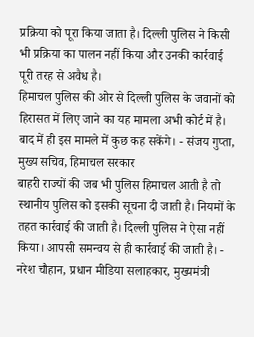प्रक्रिया को पूरा किया जाता है। दिल्ली पुलिस ने किसी भी प्रक्रिया का पालन नहीं किया और उनकी कार्रवाई पूरी तरह से अवैध है।
हिमाचल पुलिस की ओर से दिल्ली पुलिस के जवानों को हिरासत में लिए जाने का यह मामला अभी कोर्ट में है। बाद में ही इस मामले में कुछ कह सकेंगे। - संजय गुप्ता, मुख्य सचिव, हिमाचल सरकार
बाहरी राज्यों की जब भी पुलिस हिमाचल आती है तो स्थानीय पुलिस को इसकी सूचना दी जाती है। नियमों के तहत कार्रवाई की जाती है। दिल्ली पुलिस ने ऐसा नहीं किया। आपसी समन्वय से ही कार्रवाई की जाती है। - नरेश चौहान, प्रधान मीडिया सलाहकार, मुख्यमंत्री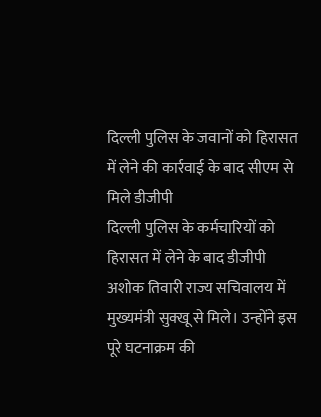दिल्ली पुलिस के जवानों को हिरासत में लेने की कार्रवाई के बाद सीएम से मिले डीजीपी
दिल्ली पुलिस के कर्मचारियों को हिरासत में लेने के बाद डीजीपी अशोक तिवारी राज्य सचिवालय में मुख्यमंत्री सुक्खू से मिले। उन्होंने इस पूरे घटनाक्रम की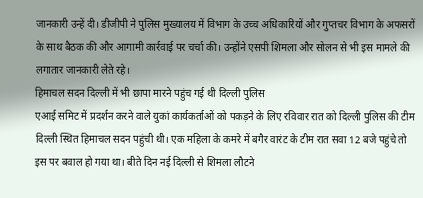जानकारी उन्हें दी। डीजीपी ने पुलिस मुख्यालय में विभाग के उच्च अधिकारियों और गुप्तचर विभाग के अफसरों के साथ बैठक की और आगामी कार्रवाई पर चर्चा की। उन्होंने एसपी शिमला और सोलन से भी इस मामले की लगातार जानकारी लेते रहे।
हिमाचल सदन दिल्ली में भी छापा मारने पहुंच गई थी दिल्ली पुलिस
एआई समिट में प्रदर्शन करने वाले युकां कार्यकर्ताओं को पकड़ने के लिए रविवार रात को दिल्ली पुलिस की टीम दिल्ली स्थित हिमाचल सदन पहुंची थी। एक महिला के कमरे में बगैर वारंट के टीम रात सवा 12 बजे पहुंचे तो इस पर बवाल हो गया था। बीते दिन नई दिल्ली से शिमला लौटने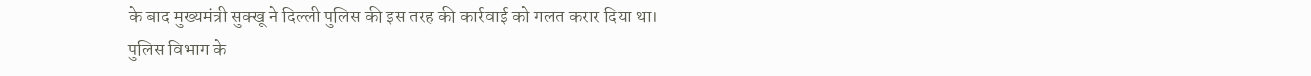के बाद मुख्यमंत्री सुक्खू ने दिल्ली पुलिस की इस तरह की कार्रवाई को गलत करार दिया था।
पुलिस विभाग के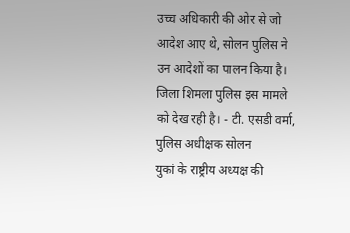उच्च अधिकारी की ओर से जो आदेश आए थे, सोलन पुलिस ने उन आदेशों का पालन किया है। जिला शिमला पुलिस इस मामले को देख रही है। - टी. एसडी वर्मा, पुलिस अधीक्षक सोलन
युकां के राष्ट्रीय अध्यक्ष की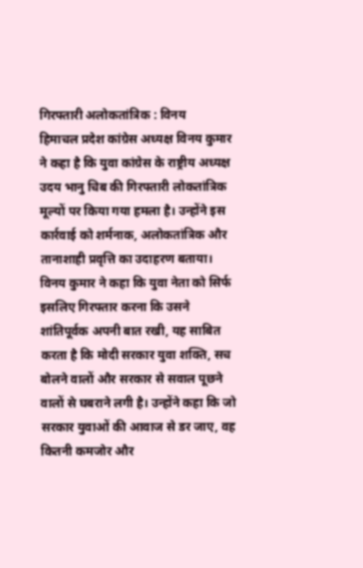गिरफ्तारी अलोकतांत्रिक : विनय
हिमाचल प्रदेश कांग्रेस अध्यक्ष विनय कुमार ने कहा है कि युवा कांग्रेस के राष्ट्रीय अध्यक्ष उदय भानु चिब की गिरफ्तारी लोकतांत्रिक मूल्यों पर किया गया हमला है। उन्होंने इस कार्रवाई को शर्मनाक, अलोकतांत्रिक और तानाशाही प्रवृत्ति का उदाहरण बताया। विनय कुमार ने कहा कि युवा नेता को सिर्फ इसलिए गिरफ्तार करना कि उसने शांतिपूर्वक अपनी बात रखी, यह साबित करता है कि मोदी सरकार युवा शक्ति, सच बोलने वालों और सरकार से सवाल पूछने वालों से घबराने लगी है। उन्होंने कहा कि जो सरकार युवाओं की आवाज से डर जाए, वह कितनी कमजोर और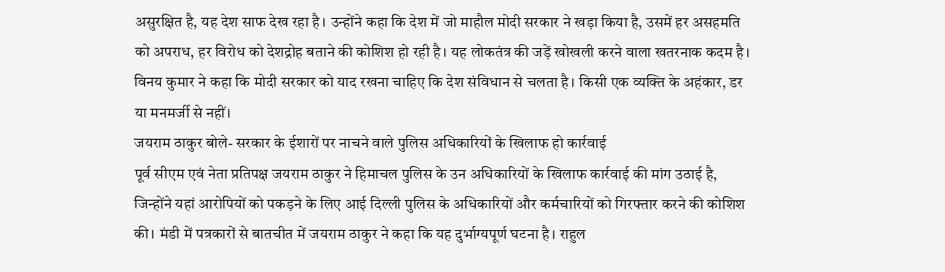असुरक्षित है, यह देश साफ देख रहा है। उन्होंने कहा कि देश में जो माहौल मोदी सरकार ने खड़ा किया है, उसमें हर असहमति को अपराध, हर विरोध को देशद्रोह बताने की कोशिश हो रही है। यह लोकतंत्र की जड़ें खोखली करने वाला खतरनाक कदम है। विनय कुमार ने कहा कि मोदी सरकार को याद रखना चाहिए कि देश संविधान से चलता है। किसी एक व्यक्ति के अहंकार, डर या मनमर्जी से नहीं।
जयराम ठाकुर बोले- सरकार के ईशारों पर नाचने वाले पुलिस अधिकारियों के खिलाफ हो कार्रवाई
पूर्व सीएम एवं नेता प्रतिपक्ष जयराम ठाकुर ने हिमाचल पुलिस के उन अधिकारियों के खिलाफ कार्रवाई की मांग उठाई है, जिन्होंने यहां आरोपियों को पकड़ने के लिए आई दिल्ली पुलिस के अधिकारियों और कर्मचारियों को गिरफ्तार करने की कोशिश की। मंडी में पत्रकारों से बातचीत में जयराम ठाकुर ने कहा कि यह दुर्भाग्यपूर्ण घटना है। राहुल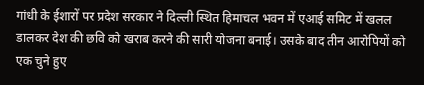गांधी के ईशारों पर प्रदेश सरकार ने दिल्ली स्थित हिमाचल भवन में एआई समिट में खलल डालकर देश की छवि को खराब करने की सारी योजना बनाई। उसके बाद तीन आरोपियों को एक चुने हुए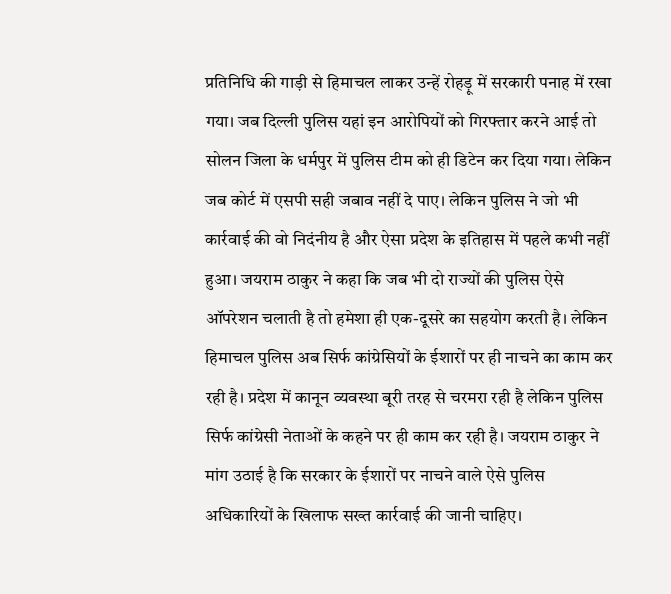प्रतिनिधि की गाड़ी से हिमाचल लाकर उन्हें रोहड़ू में सरकारी पनाह में रखा गया। जब दिल्ली पुलिस यहां इन आरोपियों को गिरफ्तार करने आई तो सोलन जिला के धर्मपुर में पुलिस टीम को ही डिटेन कर दिया गया। लेकिन जब कोर्ट में एसपी सही जबाव नहीं दे पाए। लेकिन पुलिस ने जो भी कार्रवाई की वो निदंनीय है और ऐसा प्रदेश के इतिहास में पहले कभी नहीं हुआ। जयराम ठाकुर ने कहा कि जब भी दो राज्यों की पुलिस ऐसे ऑपरेशन चलाती है तो हमेशा ही एक-दूसरे का सहयोग करती है। लेकिन हिमाचल पुलिस अब सिर्फ कांग्रेसियों के ईशारों पर ही नाचने का काम कर रही है। प्रदेश में कानून व्यवस्था बूरी तरह से चरमरा रही है लेकिन पुलिस सिर्फ कांग्रेसी नेताओं के कहने पर ही काम कर रही है। जयराम ठाकुर ने मांग उठाई है कि सरकार के ईशारों पर नाचने वाले ऐसे पुलिस अधिकारियों के खिलाफ सख्त कार्रवाई की जानी चाहिए।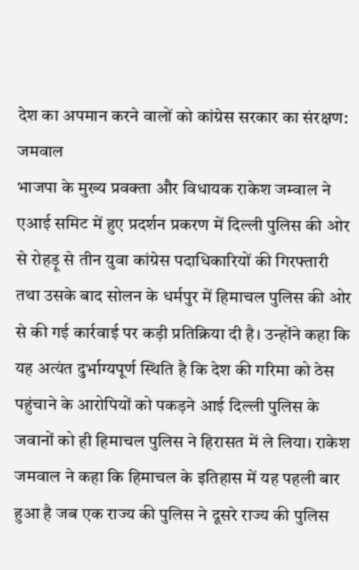देश का अपमान करने वालों को कांग्रेस सरकार का संरक्षण: जमवाल
भाजपा के मुख्य प्रवक्ता और विधायक राकेश जम्वाल ने एआई समिट में हुए प्रदर्शन प्रकरण में दिल्ली पुलिस की ओर से रोहड़ू से तीन युवा कांग्रेस पदाधिकारियों की गिरफ्तारी तथा उसके बाद सोलन के धर्मपुर में हिमाचल पुलिस की ओर से की गई कार्रवाई पर कड़ी प्रतिक्रिया दी है। उन्होंने कहा कि यह अत्यंत दुर्भाग्यपूर्ण स्थिति है कि देश की गरिमा को ठेस पहुंचाने के आरोपियों को पकड़ने आई दिल्ली पुलिस के जवानों को ही हिमाचल पुलिस ने हिरासत में ले लिया। राकेश जमवाल ने कहा कि हिमाचल के इतिहास में यह पहली बार हुआ है जब एक राज्य की पुलिस ने दूसरे राज्य की पुलिस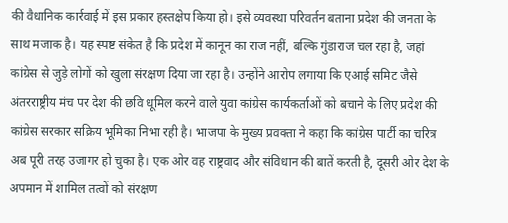की वैधानिक कार्रवाई में इस प्रकार हस्तक्षेप किया हो। इसे व्यवस्था परिवर्तन बताना प्रदेश की जनता के साथ मजाक है। यह स्पष्ट संकेत है कि प्रदेश में कानून का राज नहीं, बल्कि गुंडाराज चल रहा है, जहां कांग्रेस से जुड़े लोगों को खुला संरक्षण दिया जा रहा है। उन्होंने आरोप लगाया कि एआई समिट जैसे अंतरराष्ट्रीय मंच पर देश की छवि धूमिल करने वाले युवा कांग्रेस कार्यकर्ताओं को बचाने के लिए प्रदेश की कांग्रेस सरकार सक्रिय भूमिका निभा रही है। भाजपा के मुख्य प्रवक्ता ने कहा कि कांग्रेस पार्टी का चरित्र अब पूरी तरह उजागर हो चुका है। एक ओर वह राष्ट्रवाद और संविधान की बातें करती है, दूसरी ओर देश के अपमान में शामिल तत्वों को संरक्षण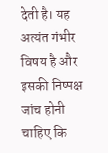देती है। यह अत्यंत गंभीर विषय है और इसकी निष्पक्ष जांच होनी चाहिए कि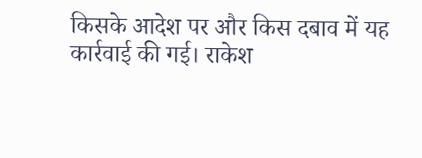किसके आदेश पर और किस दबाव में यह कार्रवाई की गई। राकेश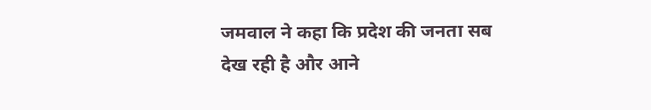जमवाल ने कहा कि प्रदेश की जनता सब देख रही है और आने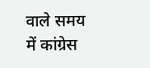वाले समय में कांग्रेस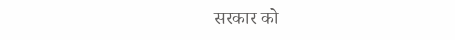सरकार को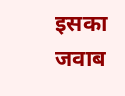इसका जवाब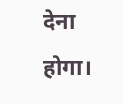देना होगा।